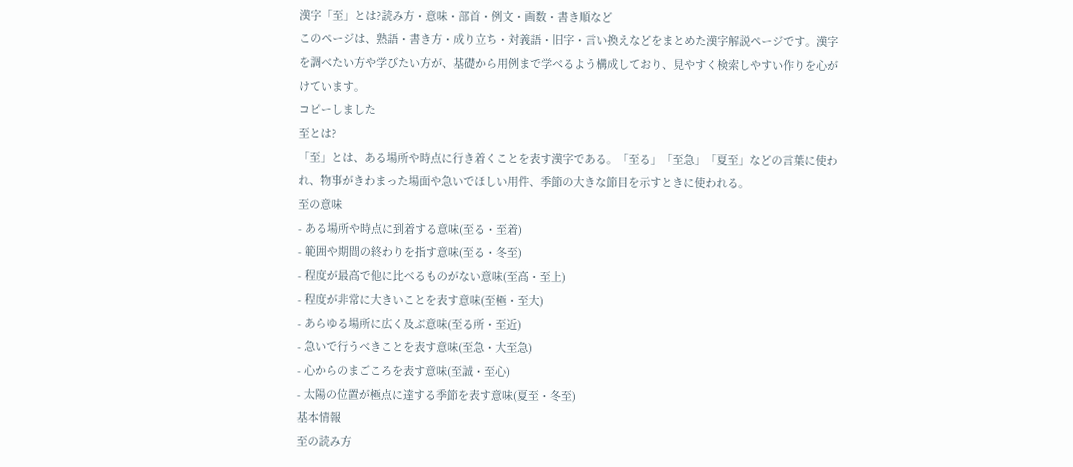漢字「至」とは?読み方・意味・部首・例文・画数・書き順など
このページは、熟語・書き方・成り立ち・対義語・旧字・言い換えなどをまとめた漢字解説ページです。漢字を調べたい方や学びたい方が、基礎から用例まで学べるよう構成しており、見やすく検索しやすい作りを心がけています。
コピーしました
至とは?
「至」とは、ある場所や時点に行き着くことを表す漢字である。「至る」「至急」「夏至」などの言葉に使われ、物事がきわまった場面や急いでほしい用件、季節の大きな節目を示すときに使われる。
至の意味
- ある場所や時点に到着する意味(至る・至着)
- 範囲や期間の終わりを指す意味(至る・冬至)
- 程度が最高で他に比べるものがない意味(至高・至上)
- 程度が非常に大きいことを表す意味(至極・至大)
- あらゆる場所に広く及ぶ意味(至る所・至近)
- 急いで行うべきことを表す意味(至急・大至急)
- 心からのまごころを表す意味(至誠・至心)
- 太陽の位置が極点に達する季節を表す意味(夏至・冬至)
基本情報
至の読み方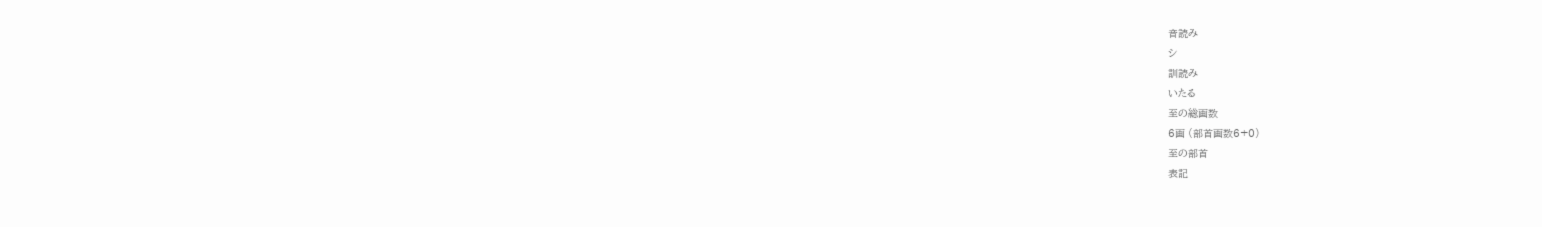音読み
シ
訓読み
いたる
至の総画数
6画 (部首画数6+0)
至の部首
表記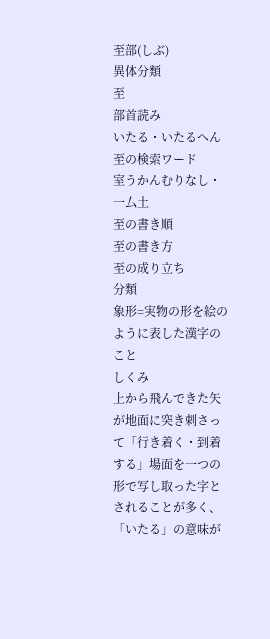至部(しぶ)
異体分類
至
部首読み
いたる・いたるへん
至の検索ワード
室うかんむりなし・一厶土
至の書き順
至の書き方
至の成り立ち
分類
象形=実物の形を絵のように表した漢字のこと
しくみ
上から飛んできた矢が地面に突き刺さって「行き着く・到着する」場面を一つの形で写し取った字とされることが多く、「いたる」の意味が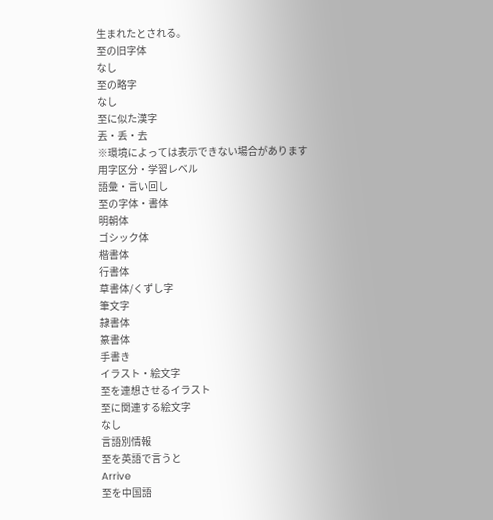生まれたとされる。
至の旧字体
なし
至の略字
なし
至に似た漢字
丟・丢・去
※環境によっては表示できない場合があります
用字区分・学習レベル
語彙・言い回し
至の字体・書体
明朝体
ゴシック体
楷書体
行書体
草書体/くずし字
筆文字
隷書体
篆書体
手書き
イラスト・絵文字
至を連想させるイラスト
至に関連する絵文字
なし
言語別情報
至を英語で言うと
Arrive
至を中国語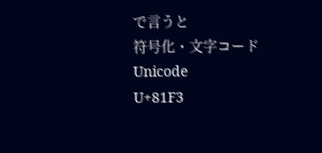で言うと
符号化・文字コード
Unicode
U+81F3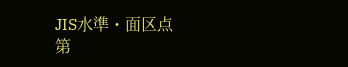JIS水準・面区点
第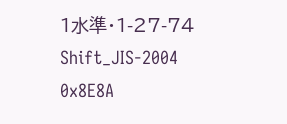1水準・1-27-74
Shift_JIS-2004
0x8E8A